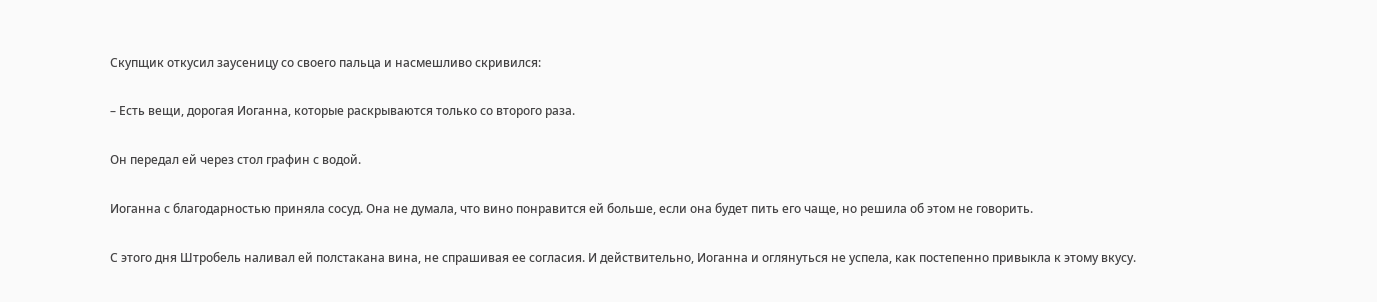Скупщик откусил заусеницу со своего пальца и насмешливо скривился:

– Есть вещи, дорогая Иоганна, которые раскрываются только со второго раза.

Он передал ей через стол графин с водой.

Иоганна с благодарностью приняла сосуд. Она не думала, что вино понравится ей больше, если она будет пить его чаще, но решила об этом не говорить.

С этого дня Штробель наливал ей полстакана вина, не спрашивая ее согласия. И действительно, Иоганна и оглянуться не успела, как постепенно привыкла к этому вкусу.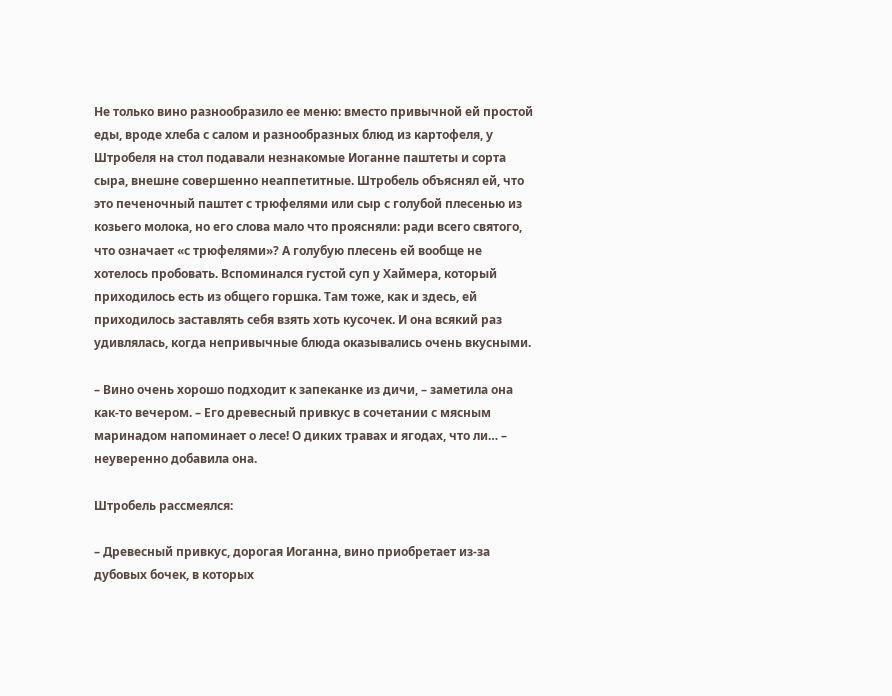Не только вино разнообразило ее меню: вместо привычной ей простой еды, вроде хлеба с салом и разнообразных блюд из картофеля, у Штробеля на стол подавали незнакомые Иоганне паштеты и сорта сыра, внешне совершенно неаппетитные. Штробель объяснял ей, что это печеночный паштет с трюфелями или сыр с голубой плесенью из козьего молока, но его слова мало что проясняли: ради всего святого, что означает «с трюфелями»? А голубую плесень ей вообще не хотелось пробовать. Вспоминался густой суп у Хаймера, который приходилось есть из общего горшка. Там тоже, как и здесь, ей приходилось заставлять себя взять хоть кусочек. И она всякий раз удивлялась, когда непривычные блюда оказывались очень вкусными.

– Вино очень хорошо подходит к запеканке из дичи, – заметила она как-то вечером. – Его древесный привкус в сочетании с мясным маринадом напоминает о лесе! О диких травах и ягодах, что ли… – неуверенно добавила она.

Штробель рассмеялся:

– Древесный привкус, дорогая Иоганна, вино приобретает из-за дубовых бочек, в которых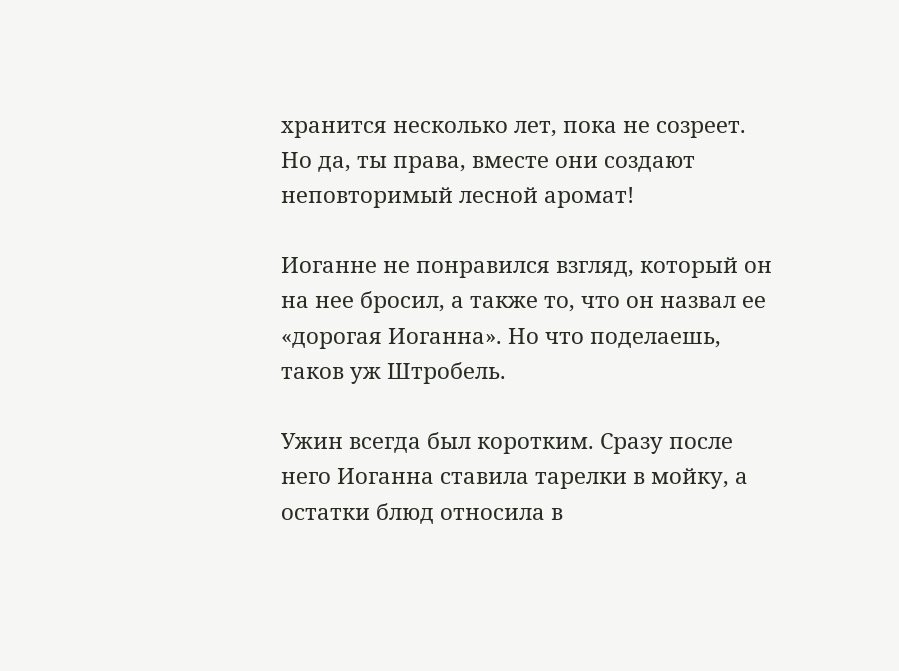хранится несколько лет, пока не созреет. Но да, ты права, вместе они создают неповторимый лесной аромат!

Иоганне не понравился взгляд, который он на нее бросил, а также то, что он назвал ее «дорогая Иоганна». Но что поделаешь, таков уж Штробель.

Ужин всегда был коротким. Сразу после него Иоганна ставила тарелки в мойку, а остатки блюд относила в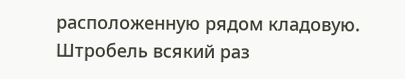расположенную рядом кладовую. Штробель всякий раз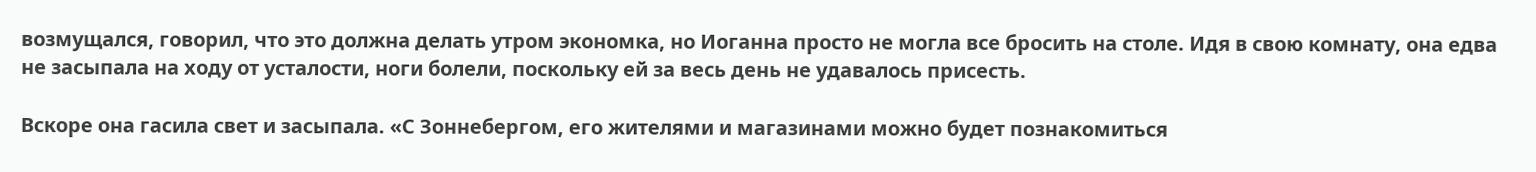возмущался, говорил, что это должна делать утром экономка, но Иоганна просто не могла все бросить на столе. Идя в свою комнату, она едва не засыпала на ходу от усталости, ноги болели, поскольку ей за весь день не удавалось присесть.

Вскоре она гасила свет и засыпала. «С Зоннебергом, его жителями и магазинами можно будет познакомиться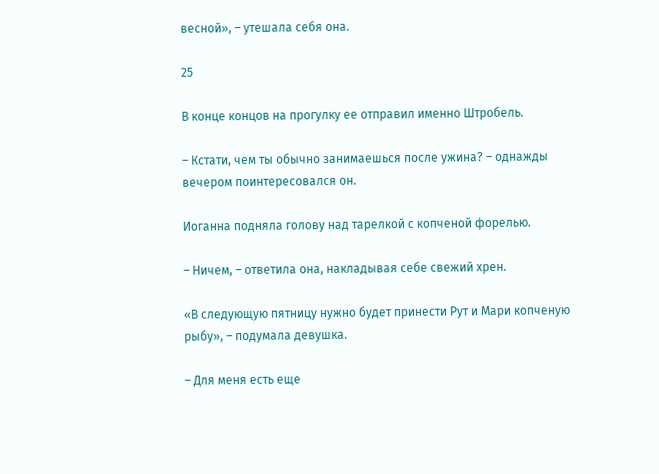весной», – утешала себя она.

25

В конце концов на прогулку ее отправил именно Штробель.

– Кстати, чем ты обычно занимаешься после ужина? – однажды вечером поинтересовался он.

Иоганна подняла голову над тарелкой с копченой форелью.

– Ничем, – ответила она, накладывая себе свежий хрен.

«В следующую пятницу нужно будет принести Рут и Мари копченую рыбу», – подумала девушка.

– Для меня есть еще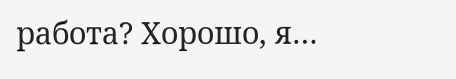работа? Хорошо, я…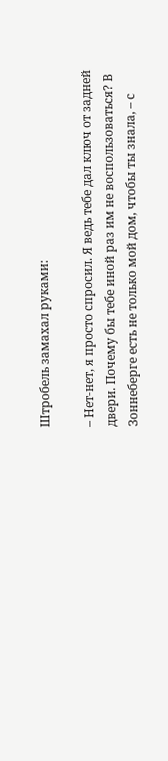Штробель замахал руками:

– Нет-нет, я просто спросил. Я ведь тебе дал ключ от задней двери. Почему бы тебе иной раз им не воспользоваться? В Зоннеберге есть не только мой дом, чтобы ты знала, – с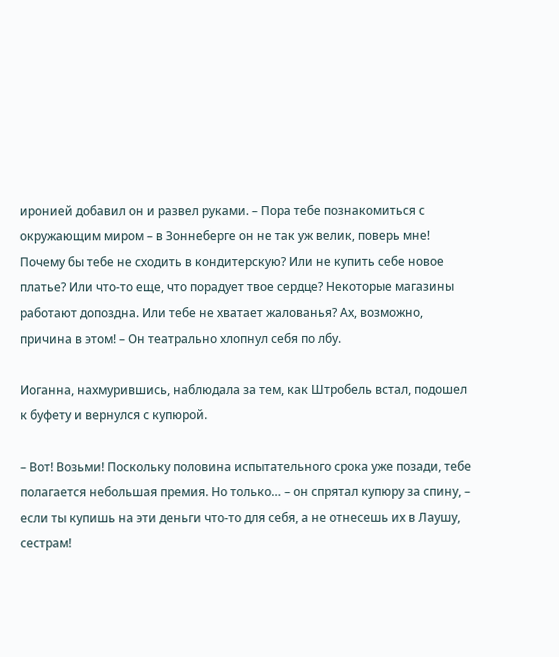иронией добавил он и развел руками. – Пора тебе познакомиться с окружающим миром – в Зоннеберге он не так уж велик, поверь мне! Почему бы тебе не сходить в кондитерскую? Или не купить себе новое платье? Или что-то еще, что порадует твое сердце? Некоторые магазины работают допоздна. Или тебе не хватает жалованья? Ах, возможно, причина в этом! – Он театрально хлопнул себя по лбу.

Иоганна, нахмурившись, наблюдала за тем, как Штробель встал, подошел к буфету и вернулся с купюрой.

– Вот! Возьми! Поскольку половина испытательного срока уже позади, тебе полагается небольшая премия. Но только… – он спрятал купюру за спину, – если ты купишь на эти деньги что-то для себя, а не отнесешь их в Лаушу, сестрам!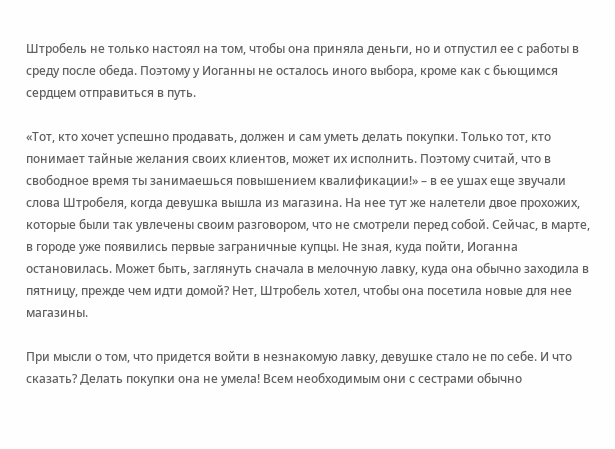Штробель не только настоял на том, чтобы она приняла деньги, но и отпустил ее с работы в среду после обеда. Поэтому у Иоганны не осталось иного выбора, кроме как с бьющимся сердцем отправиться в путь.

«Тот, кто хочет успешно продавать, должен и сам уметь делать покупки. Только тот, кто понимает тайные желания своих клиентов, может их исполнить. Поэтому считай, что в свободное время ты занимаешься повышением квалификации!» – в ее ушах еще звучали слова Штробеля, когда девушка вышла из магазина. На нее тут же налетели двое прохожих, которые были так увлечены своим разговором, что не смотрели перед собой. Сейчас, в марте, в городе уже появились первые заграничные купцы. Не зная, куда пойти, Иоганна остановилась. Может быть, заглянуть сначала в мелочную лавку, куда она обычно заходила в пятницу, прежде чем идти домой? Нет, Штробель хотел, чтобы она посетила новые для нее магазины.

При мысли о том, что придется войти в незнакомую лавку, девушке стало не по себе. И что сказать? Делать покупки она не умела! Всем необходимым они с сестрами обычно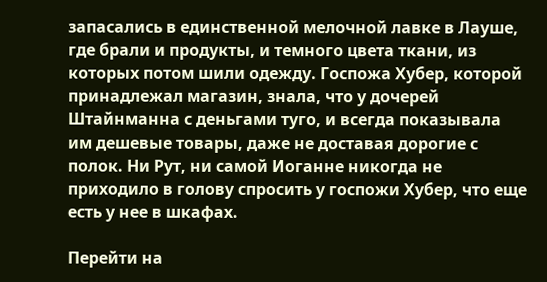запасались в единственной мелочной лавке в Лауше, где брали и продукты, и темного цвета ткани, из которых потом шили одежду. Госпожа Хубер, которой принадлежал магазин, знала, что у дочерей Штайнманна с деньгами туго, и всегда показывала им дешевые товары, даже не доставая дорогие с полок. Ни Рут, ни самой Иоганне никогда не приходило в голову спросить у госпожи Хубер, что еще есть у нее в шкафах.

Перейти на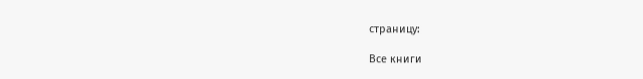страницу:

Все книги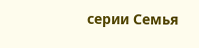серии Семья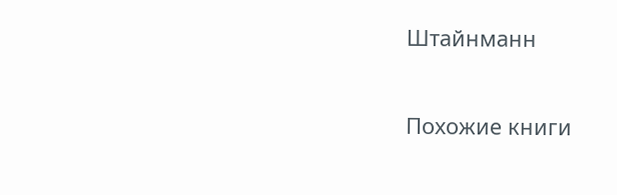Штайнманн

Похожие книги